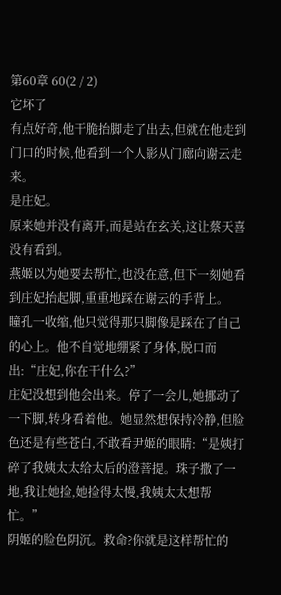第60章 60(2 / 2)
它坏了
有点好奇,他干脆抬脚走了出去,但就在他走到门口的时候,他看到一个人影从门廊向谢云走来。
是庄妃。
原来她并没有离开,而是站在玄关,这让蔡天喜没有看到。
燕姬以为她要去帮忙,也没在意,但下一刻她看到庄妃抬起脚,重重地踩在谢云的手背上。
瞳孔一收缩,他只觉得那只脚像是踩在了自己的心上。他不自觉地绷紧了身体,脱口而出:“庄妃,你在干什么?”
庄妃没想到他会出来。停了一会儿,她挪动了一下脚,转身看着他。她显然想保持冷静,但脸色还是有些苍白,不敢看尹姬的眼睛:“是姨打碎了我姨太太给太后的澄菩提。珠子撒了一地,我让她捡,她捡得太慢,我姨太太想帮忙。”
阴姬的脸色阴沉。救命?你就是这样帮忙的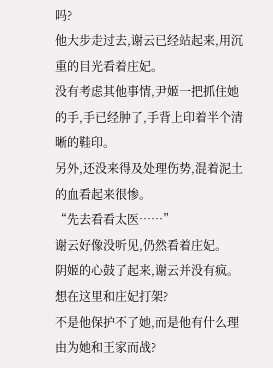吗?
他大步走过去,谢云已经站起来,用沉重的目光看着庄妃。
没有考虑其他事情,尹姬一把抓住她的手,手已经肿了,手背上印着半个清晰的鞋印。
另外,还没来得及处理伤势,混着泥土的血看起来很惨。
“先去看看太医……”
谢云好像没听见,仍然看着庄妃。
阴姬的心鼓了起来,谢云并没有疯。想在这里和庄妃打架?
不是他保护不了她,而是他有什么理由为她和王家而战?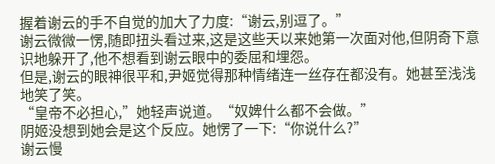握着谢云的手不自觉的加大了力度:“谢云,别逗了。”
谢云微微一愣,随即扭头看过来,这是这些天以来她第一次面对他,但阴奇下意识地躲开了,他不想看到谢云眼中的委屈和埋怨。
但是,谢云的眼神很平和,尹姬觉得那种情绪连一丝存在都没有。她甚至浅浅地笑了笑。
“皇帝不必担心,”她轻声说道。“奴婢什么都不会做。”
阴姬没想到她会是这个反应。她愣了一下:“你说什么?”
谢云慢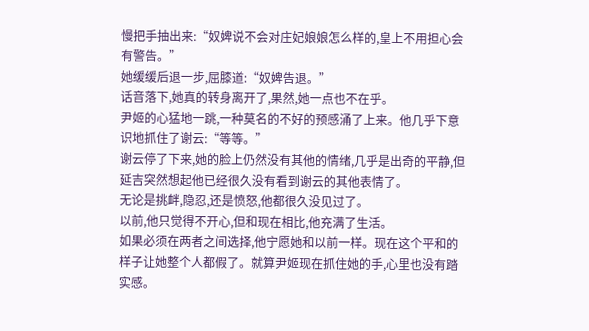慢把手抽出来:“奴婢说不会对庄妃娘娘怎么样的,皇上不用担心会有警告。”
她缓缓后退一步,屈膝道:“奴婢告退。”
话音落下,她真的转身离开了,果然,她一点也不在乎。
尹姬的心猛地一跳,一种莫名的不好的预感涌了上来。他几乎下意识地抓住了谢云:“等等。”
谢云停了下来,她的脸上仍然没有其他的情绪,几乎是出奇的平静,但延吉突然想起他已经很久没有看到谢云的其他表情了。
无论是挑衅,隐忍,还是愤怒,他都很久没见过了。
以前,他只觉得不开心,但和现在相比,他充满了生活。
如果必须在两者之间选择,他宁愿她和以前一样。现在这个平和的样子让她整个人都假了。就算尹姬现在抓住她的手,心里也没有踏实感。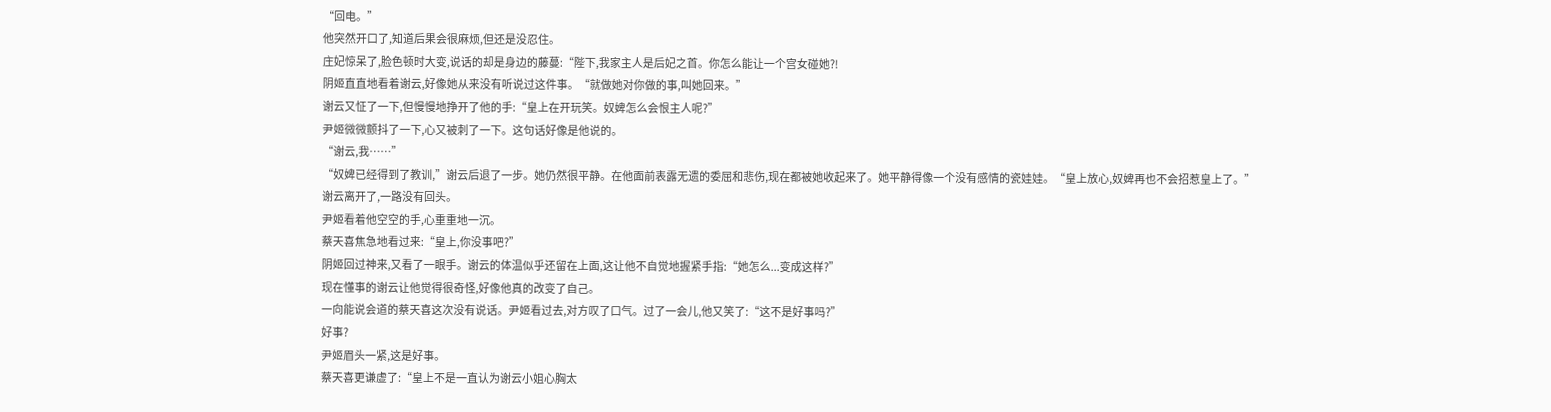“回电。”
他突然开口了,知道后果会很麻烦,但还是没忍住。
庄妃惊呆了,脸色顿时大变,说话的却是身边的藤蔓:“陛下,我家主人是后妃之首。你怎么能让一个宫女碰她?!
阴姬直直地看着谢云,好像她从来没有听说过这件事。“就做她对你做的事,叫她回来。”
谢云又怔了一下,但慢慢地挣开了他的手:“皇上在开玩笑。奴婢怎么会恨主人呢?”
尹姬微微颤抖了一下,心又被刺了一下。这句话好像是他说的。
“谢云,我……”
“奴婢已经得到了教训,”谢云后退了一步。她仍然很平静。在他面前表露无遗的委屈和悲伤,现在都被她收起来了。她平静得像一个没有感情的瓷娃娃。“皇上放心,奴婢再也不会招惹皇上了。”
谢云离开了,一路没有回头。
尹姬看着他空空的手,心重重地一沉。
蔡天喜焦急地看过来:“皇上,你没事吧?”
阴姬回过神来,又看了一眼手。谢云的体温似乎还留在上面,这让他不自觉地握紧手指:“她怎么...变成这样?”
现在懂事的谢云让他觉得很奇怪,好像他真的改变了自己。
一向能说会道的蔡天喜这次没有说话。尹姬看过去,对方叹了口气。过了一会儿,他又笑了:“这不是好事吗?”
好事?
尹姬眉头一紧,这是好事。
蔡天喜更谦虚了:“皇上不是一直认为谢云小姐心胸太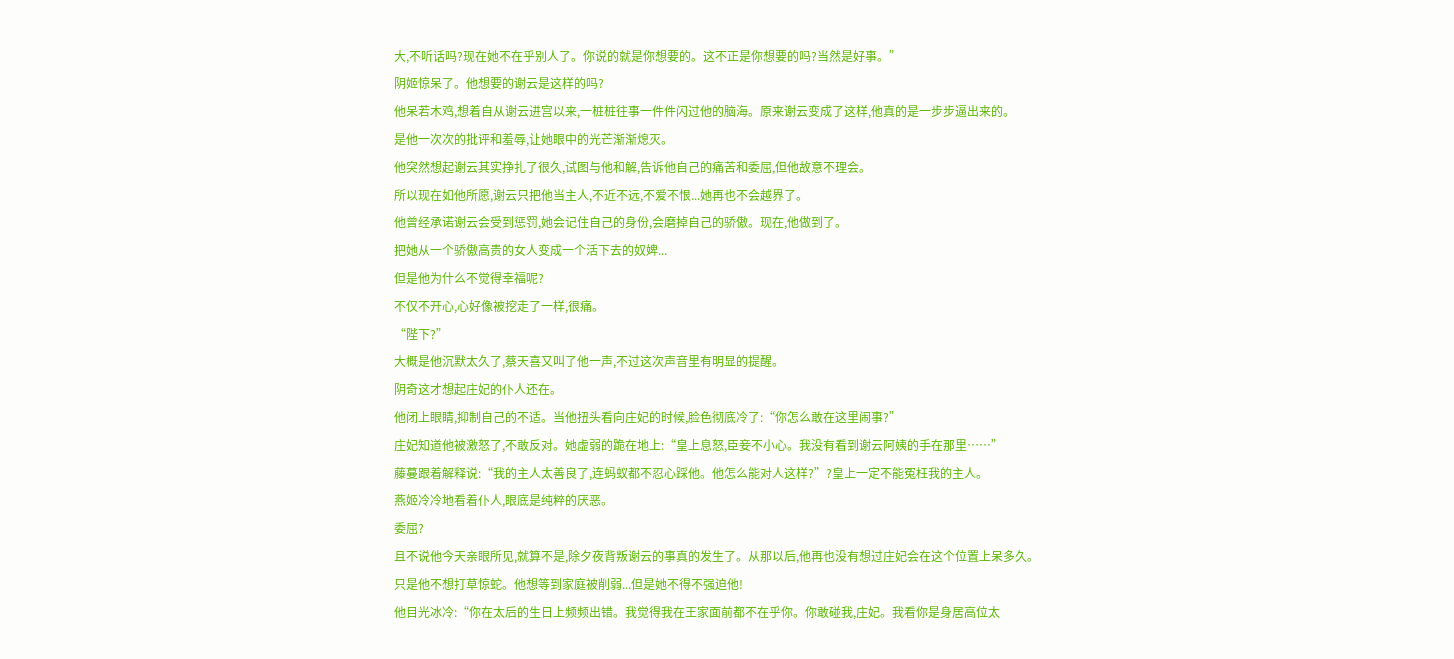大,不听话吗?现在她不在乎别人了。你说的就是你想要的。这不正是你想要的吗?当然是好事。”
阴姬惊呆了。他想要的谢云是这样的吗?
他呆若木鸡,想着自从谢云进宫以来,一桩桩往事一件件闪过他的脑海。原来谢云变成了这样,他真的是一步步逼出来的。
是他一次次的批评和羞辱,让她眼中的光芒渐渐熄灭。
他突然想起谢云其实挣扎了很久,试图与他和解,告诉他自己的痛苦和委屈,但他故意不理会。
所以现在如他所愿,谢云只把他当主人,不近不远,不爱不恨...她再也不会越界了。
他曾经承诺谢云会受到惩罚,她会记住自己的身份,会磨掉自己的骄傲。现在,他做到了。
把她从一个骄傲高贵的女人变成一个活下去的奴婢...
但是他为什么不觉得幸福呢?
不仅不开心,心好像被挖走了一样,很痛。
“陛下?”
大概是他沉默太久了,蔡天喜又叫了他一声,不过这次声音里有明显的提醒。
阴奇这才想起庄妃的仆人还在。
他闭上眼睛,抑制自己的不适。当他扭头看向庄妃的时候,脸色彻底冷了:“你怎么敢在这里闹事?”
庄妃知道他被激怒了,不敢反对。她虚弱的跪在地上:“皇上息怒,臣妾不小心。我没有看到谢云阿姨的手在那里……”
藤蔓跟着解释说:“我的主人太善良了,连蚂蚁都不忍心踩他。他怎么能对人这样?”?皇上一定不能冤枉我的主人。
燕姬冷冷地看着仆人,眼底是纯粹的厌恶。
委屈?
且不说他今天亲眼所见,就算不是,除夕夜背叛谢云的事真的发生了。从那以后,他再也没有想过庄妃会在这个位置上呆多久。
只是他不想打草惊蛇。他想等到家庭被削弱...但是她不得不强迫他!
他目光冰冷:“你在太后的生日上频频出错。我觉得我在王家面前都不在乎你。你敢碰我,庄妃。我看你是身居高位太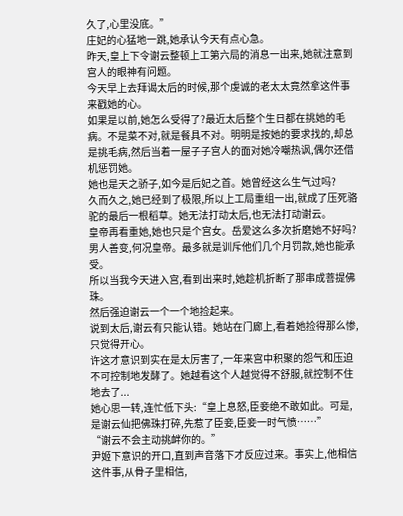久了,心里没底。”
庄妃的心猛地一跳,她承认今天有点心急。
昨天,皇上下令谢云整顿上工第六局的消息一出来,她就注意到宫人的眼神有问题。
今天早上去拜谒太后的时候,那个虔诚的老太太竟然拿这件事来戳她的心。
如果是以前,她怎么受得了?最近太后整个生日都在挑她的毛病。不是菜不对,就是餐具不对。明明是按她的要求找的,却总是挑毛病,然后当着一屋子子宫人的面对她冷嘲热讽,偶尔还借机惩罚她。
她也是天之骄子,如今是后妃之首。她曾经这么生气过吗?
久而久之,她已经到了极限,所以上工局重组一出,就成了压死骆驼的最后一根稻草。她无法打动太后,也无法打动谢云。
皇帝再看重她,她也只是个宫女。岳爱这么多次折磨她不好吗?
男人善变,何况皇帝。最多就是训斥他们几个月罚款,她也能承受。
所以当我今天进入宫,看到出来时,她趁机折断了那串成菩提佛珠。
然后强迫谢云一个一个地捡起来。
说到太后,谢云有只能认错。她站在门廊上,看着她捡得那么惨,只觉得开心。
许这才意识到实在是太厉害了,一年来宫中积聚的怨气和压迫不可控制地发酵了。她越看这个人越觉得不舒服,就控制不住地去了...
她心思一转,连忙低下头:“皇上息怒,臣妾绝不敢如此。可是,是谢云仙把佛珠打碎,先惹了臣妾,臣妾一时气愤……”
“谢云不会主动挑衅你的。”
尹姬下意识的开口,直到声音落下才反应过来。事实上,他相信这件事,从骨子里相信,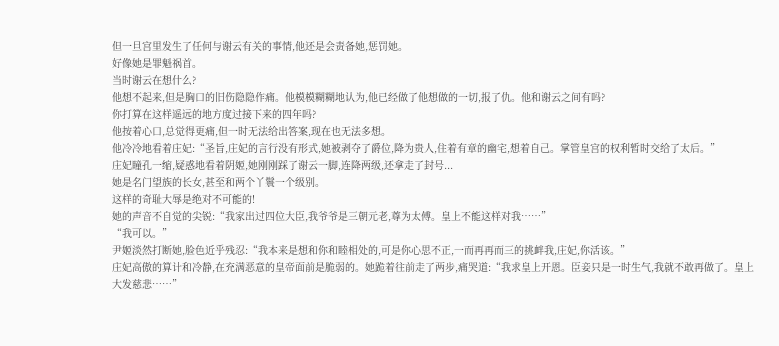但一旦宫里发生了任何与谢云有关的事情,他还是会责备她,惩罚她。
好像她是罪魁祸首。
当时谢云在想什么?
他想不起来,但是胸口的旧伤隐隐作痛。他模模糊糊地认为,他已经做了他想做的一切,报了仇。他和谢云之间有吗?
你打算在这样遥远的地方度过接下来的四年吗?
他按着心口,总觉得更痛,但一时无法给出答案,现在也无法多想。
他冷冷地看着庄妃:“圣旨,庄妃的言行没有形式,她被剥夺了爵位,降为贵人,住着有章的幽宅,想着自己。掌管皇宫的权利暂时交给了太后。”
庄妃瞳孔一缩,疑惑地看着阴姬,她刚刚踩了谢云一脚,连降两级,还拿走了封号...
她是名门望族的长女,甚至和两个丫鬟一个级别。
这样的奇耻大辱是绝对不可能的!
她的声音不自觉的尖锐:“我家出过四位大臣,我爷爷是三朝元老,尊为太傅。皇上不能这样对我……”
“我可以。”
尹姬淡然打断她,脸色近乎残忍:“我本来是想和你和睦相处的,可是你心思不正,一而再再而三的挑衅我,庄妃,你活该。”
庄妃高傲的算计和冷静,在充满恶意的皇帝面前是脆弱的。她跪着往前走了两步,痛哭道:“我求皇上开恩。臣妾只是一时生气,我就不敢再做了。皇上大发慈悲……”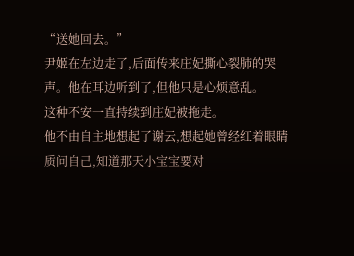“送她回去。”
尹姬在左边走了,后面传来庄妃撕心裂肺的哭声。他在耳边听到了,但他只是心烦意乱。
这种不安一直持续到庄妃被拖走。
他不由自主地想起了谢云,想起她曾经红着眼睛质问自己,知道那天小宝宝要对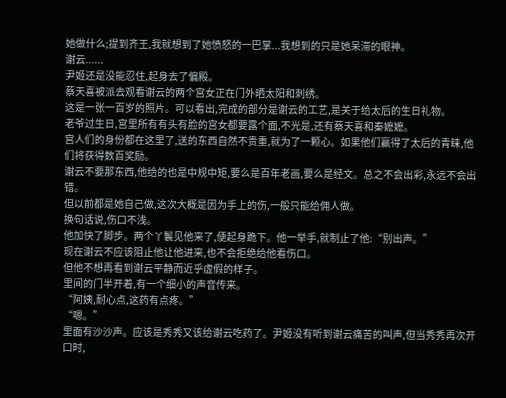她做什么;提到齐王,我就想到了她愤怒的一巴掌...我想到的只是她呆滞的眼神。
谢云......
尹姬还是没能忍住,起身去了偏殿。
蔡天喜被派去观看谢云的两个宫女正在门外晒太阳和刺绣。
这是一张一百岁的照片。可以看出,完成的部分是谢云的工艺,是关于给太后的生日礼物。
老爷过生日,宫里所有有头有脸的宫女都要露个面,不光是,还有蔡天喜和秦嬷嬷。
宫人们的身份都在这里了,送的东西自然不贵重,就为了一颗心。如果他们赢得了太后的青睐,他们将获得数百奖励。
谢云不要那东西,他给的也是中规中矩,要么是百年老画,要么是经文。总之不会出彩,永远不会出错。
但以前都是她自己做,这次大概是因为手上的伤,一般只能给佣人做。
换句话说,伤口不浅。
他加快了脚步。两个丫鬟见他来了,便起身跪下。他一举手,就制止了他:“别出声。”
现在谢云不应该阻止他让他进来,也不会拒绝给他看伤口。
但他不想再看到谢云平静而近乎虚假的样子。
里间的门半开着,有一个细小的声音传来。
“阿姨,耐心点,这药有点疼。”
“嗯。”
里面有沙沙声。应该是秀秀又该给谢云吃药了。尹姬没有听到谢云痛苦的叫声,但当秀秀再次开口时,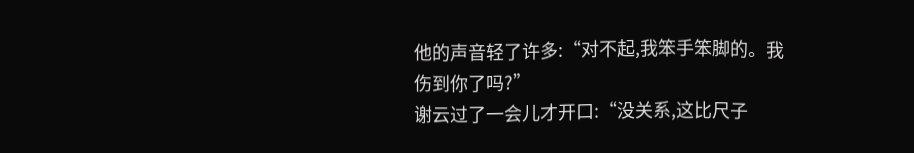他的声音轻了许多:“对不起,我笨手笨脚的。我伤到你了吗?”
谢云过了一会儿才开口:“没关系,这比尺子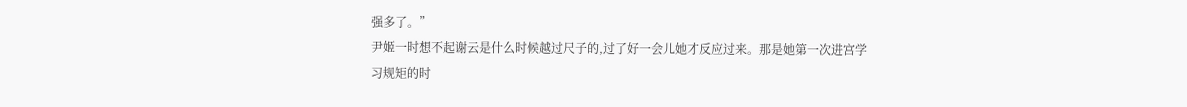强多了。”
尹姬一时想不起谢云是什么时候越过尺子的,过了好一会儿她才反应过来。那是她第一次进宫学习规矩的时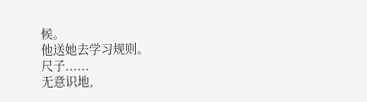候。
他送她去学习规则。
尺子......
无意识地,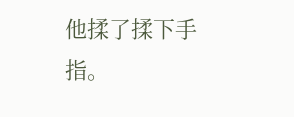他揉了揉下手指。